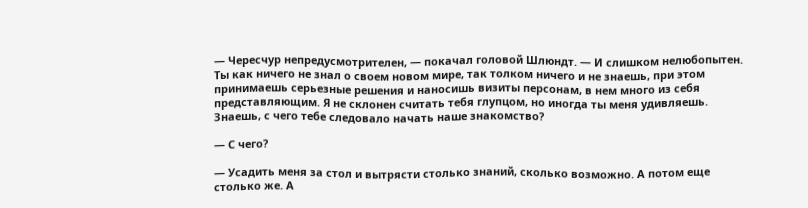— Чересчур непредусмотрителен, — покачал головой Шлюндт. — И слишком нелюбопытен. Ты как ничего не знал о своем новом мире, так толком ничего и не знаешь, при этом принимаешь серьезные решения и наносишь визиты персонам, в нем много из себя представляющим. Я не склонен считать тебя глупцом, но иногда ты меня удивляешь. Знаешь, с чего тебе следовало начать наше знакомство?

— С чего?

— Усадить меня за стол и вытрясти столько знаний, сколько возможно. А потом еще столько же. А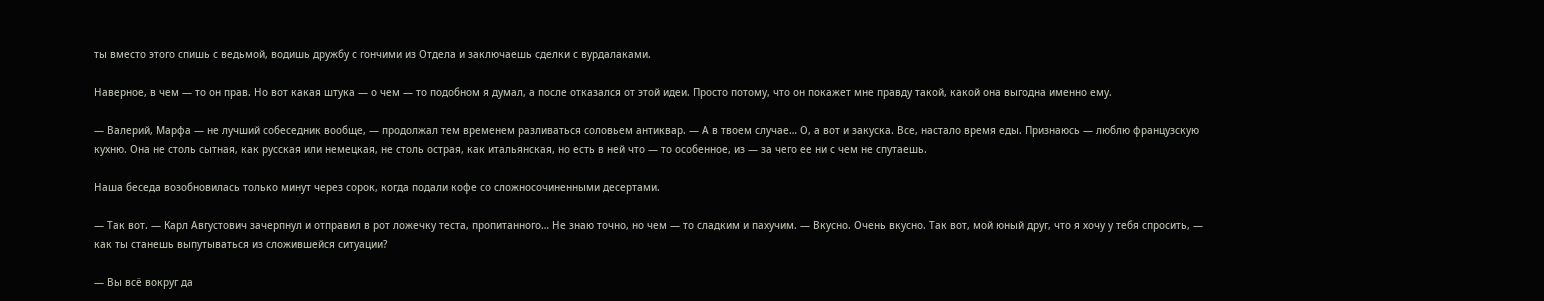ты вместо этого спишь с ведьмой, водишь дружбу с гончими из Отдела и заключаешь сделки с вурдалаками.

Наверное, в чем — то он прав. Но вот какая штука — о чем — то подобном я думал, а после отказался от этой идеи. Просто потому, что он покажет мне правду такой, какой она выгодна именно ему.

— Валерий, Марфа — не лучший собеседник вообще, — продолжал тем временем разливаться соловьем антиквар. — А в твоем случае… О, а вот и закуска. Все, настало время еды. Признаюсь — люблю французскую кухню. Она не столь сытная, как русская или немецкая, не столь острая, как итальянская, но есть в ней что — то особенное, из — за чего ее ни с чем не спутаешь.

Наша беседа возобновилась только минут через сорок, когда подали кофе со сложносочиненными десертами.

— Так вот. — Карл Августович зачерпнул и отправил в рот ложечку теста, пропитанного… Не знаю точно, но чем — то сладким и пахучим. — Вкусно. Очень вкусно. Так вот, мой юный друг, что я хочу у тебя спросить, — как ты станешь выпутываться из сложившейся ситуации?

— Вы всё вокруг да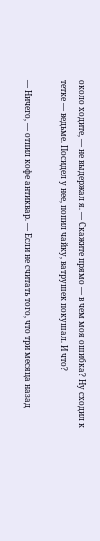около ходите, — не выдержал я. — Скажите прямо — в чем моя ошибка? Ну сходил к тетке — ведьме. Посидел у нее, попил чайку, ватрушек покушал. И что?

— Ничего, — отпил кофе антиквар. — Если не считать того, что три месяца назад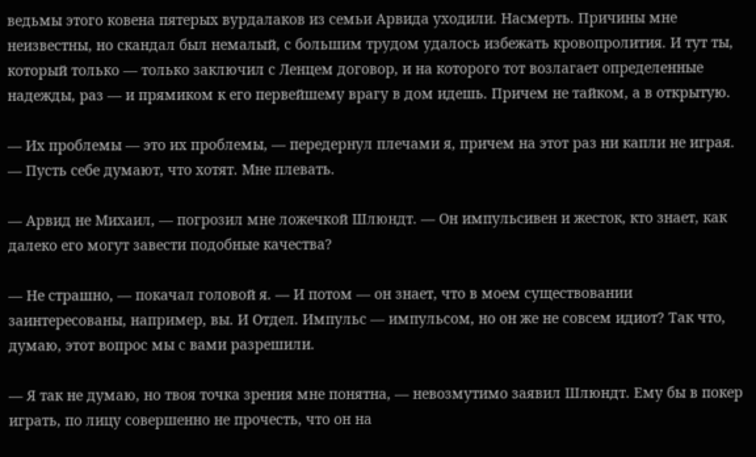ведьмы этого ковена пятерых вурдалаков из семьи Арвида уходили. Насмерть. Причины мне неизвестны, но скандал был немалый, с большим трудом удалось избежать кровопролития. И тут ты, который только — только заключил с Ленцем договор, и на которого тот возлагает определенные надежды, раз — и прямиком к его первейшему врагу в дом идешь. Причем не тайком, а в открытую.

— Их проблемы — это их проблемы, — передернул плечами я, причем на этот раз ни капли не играя. — Пусть себе думают, что хотят. Мне плевать.

— Арвид не Михаил, — погрозил мне ложечкой Шлюндт. — Он импульсивен и жесток, кто знает, как далеко его могут завести подобные качества?

— Не страшно, — покачал головой я. — И потом — он знает, что в моем существовании заинтересованы, например, вы. И Отдел. Импульс — импульсом, но он же не совсем идиот? Так что, думаю, этот вопрос мы с вами разрешили.

— Я так не думаю, но твоя точка зрения мне понятна, — невозмутимо заявил Шлюндт. Ему бы в покер играть, по лицу совершенно не прочесть, что он на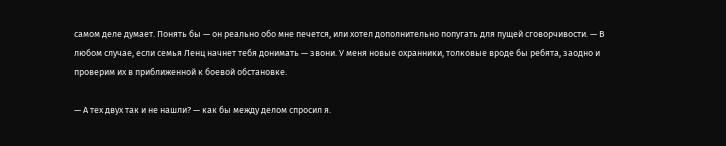самом деле думает. Понять бы — он реально обо мне печется, или хотел дополнительно попугать для пущей сговорчивости. — В любом случае, если семья Ленц начнет тебя донимать — звони. У меня новые охранники, толковые вроде бы ребята, заодно и проверим их в приближенной к боевой обстановке.

— А тех двух так и не нашли? — как бы между делом спросил я.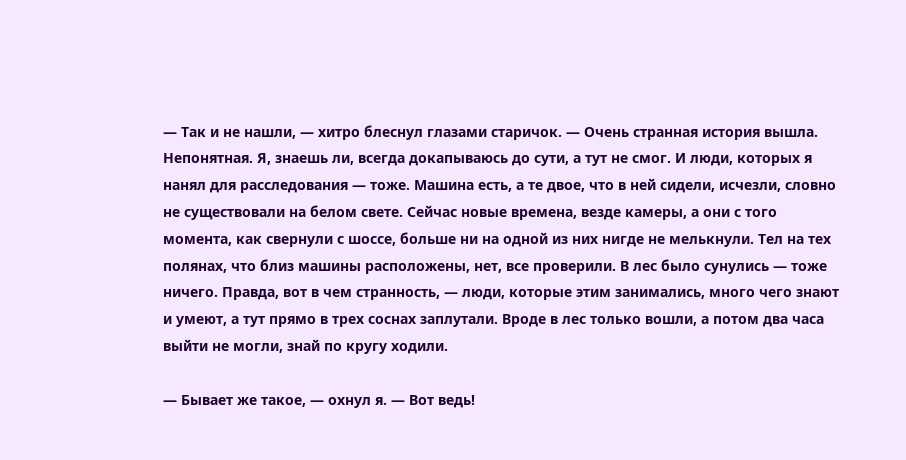— Так и не нашли, — хитро блеснул глазами старичок. — Очень странная история вышла. Непонятная. Я, знаешь ли, всегда докапываюсь до сути, а тут не смог. И люди, которых я нанял для расследования — тоже. Машина есть, а те двое, что в ней сидели, исчезли, словно не существовали на белом свете. Сейчас новые времена, везде камеры, а они с того момента, как свернули с шоссе, больше ни на одной из них нигде не мелькнули. Тел на тех полянах, что близ машины расположены, нет, все проверили. В лес было сунулись — тоже ничего. Правда, вот в чем странность, — люди, которые этим занимались, много чего знают и умеют, а тут прямо в трех соснах заплутали. Вроде в лес только вошли, а потом два часа выйти не могли, знай по кругу ходили.

— Бывает же такое, — охнул я. — Вот ведь!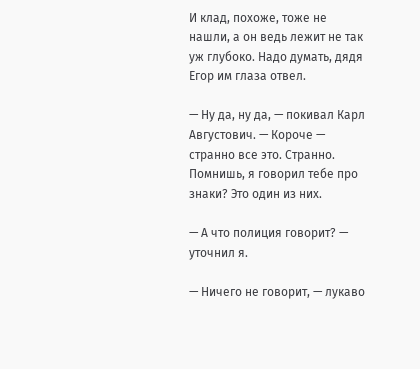И клад, похоже, тоже не нашли, а он ведь лежит не так уж глубоко. Надо думать, дядя Егор им глаза отвел.

— Ну да, ну да, — покивал Карл Августович. — Короче — странно все это. Странно. Помнишь, я говорил тебе про знаки? Это один из них.

— А что полиция говорит? — уточнил я.

— Ничего не говорит, — лукаво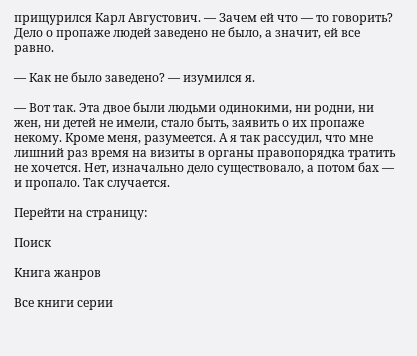прищурился Карл Августович. — Зачем ей что — то говорить? Дело о пропаже людей заведено не было, а значит, ей все равно.

— Как не было заведено? — изумился я.

— Вот так. Эта двое были людьми одинокими, ни родни, ни жен, ни детей не имели, стало быть, заявить о их пропаже некому. Кроме меня, разумеется. А я так рассудил, что мне лишний раз время на визиты в органы правопорядка тратить не хочется. Нет, изначально дело существовало, а потом бах — и пропало. Так случается.

Перейти на страницу:

Поиск

Книга жанров

Все книги серии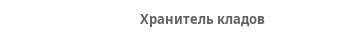Хранитель кладов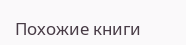Похожие книги